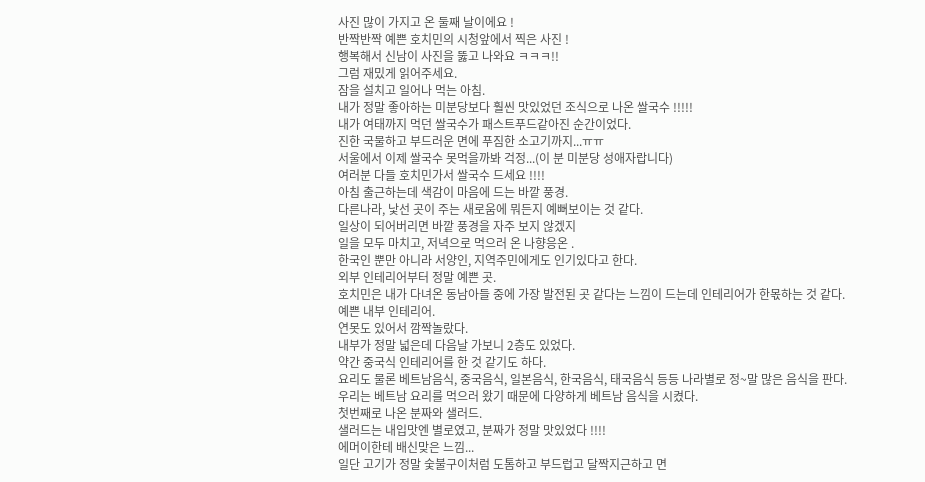사진 많이 가지고 온 둘째 날이에요 !
반짝반짝 예쁜 호치민의 시청앞에서 찍은 사진 !
행복해서 신남이 사진을 뚫고 나와요 ㅋㅋㅋ!!
그럼 재밌게 읽어주세요.
잠을 설치고 일어나 먹는 아침.
내가 정말 좋아하는 미분당보다 훨씬 맛있었던 조식으로 나온 쌀국수 !!!!!
내가 여태까지 먹던 쌀국수가 패스트푸드같아진 순간이었다.
진한 국물하고 부드러운 면에 푸짐한 소고기까지...ㅠㅠ
서울에서 이제 쌀국수 못먹을까봐 걱정...(이 분 미분당 성애자랍니다)
여러분 다들 호치민가서 쌀국수 드세요 !!!!
아침 출근하는데 색감이 마음에 드는 바깥 풍경.
다른나라, 낯선 곳이 주는 새로움에 뭐든지 예뻐보이는 것 같다.
일상이 되어버리면 바깥 풍경을 자주 보지 않겠지
일을 모두 마치고, 저녁으로 먹으러 온 나향응온 .
한국인 뿐만 아니라 서양인, 지역주민에게도 인기있다고 한다.
외부 인테리어부터 정말 예쁜 곳.
호치민은 내가 다녀온 동남아들 중에 가장 발전된 곳 같다는 느낌이 드는데 인테리어가 한몫하는 것 같다.
예쁜 내부 인테리어.
연못도 있어서 깜짝놀랐다.
내부가 정말 넓은데 다음날 가보니 2층도 있었다.
약간 중국식 인테리어를 한 것 같기도 하다.
요리도 물론 베트남음식, 중국음식, 일본음식, 한국음식, 태국음식 등등 나라별로 정~말 많은 음식을 판다.
우리는 베트남 요리를 먹으러 왔기 때문에 다양하게 베트남 음식을 시켰다.
첫번째로 나온 분짜와 샐러드.
샐러드는 내입맛엔 별로였고, 분짜가 정말 맛있었다 !!!!
에머이한테 배신맞은 느낌...
일단 고기가 정말 숯불구이처럼 도톰하고 부드럽고 달짝지근하고 면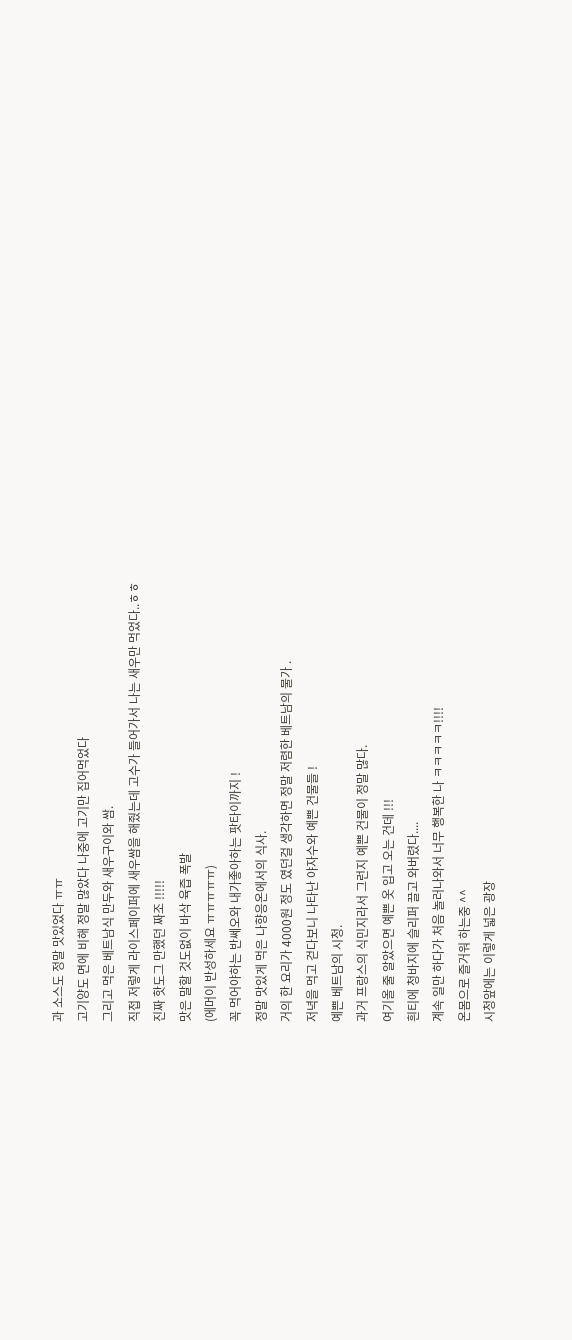과 소스도 정말 맛있었다 ㅠㅠ
고기양도 면에 비해 정말 많았다 나중에 고기만 집어먹었다
그리고 먹은 베트남식 만두와 새우구이와 쌈.
직접 저렇게 라이스페이퍼에 새우쌈을 해줬는데 고수가 들어가서 나는 새우만 먹었다..ㅎㅎ
진짜 핫도그 만했던 짜조 !!!!!
맛은 말할 것도없이 바삭 육즙 폭발
(에머이 반성하세요 ㅠㅠㅠㅠㅠ)
꼭 먹어야하는 반쎄오와 내가좋아하는 팟타이까지 !
정말 맛있게 먹은 나향응온에서의 식사.
거의 한 요리가 4000원 정도 였던걸 생각하면 정말 저렴한 베트남의 물가 .
저녁을 먹고 걷다보니 나타난 야자수와 예쁜 건물들 !
예쁜 베트남의 시청.
과거 프랑스의 식민지라서 그런지 예쁜 건물이 정말 많다.
여기올 줄 알았으면 예쁜 옷 입고 오는 건데 !!!
흰티에 청바지에 슬리퍼 끌고 와버렸다....
계속 일만 하다가 처음 놀러나와서 너무 행복한 나 ㅋㅋㅋㅋㅋ!!!!
온몸으로 즐거워 하는중 ^^
시청앞에는 이렇게 넓은 광장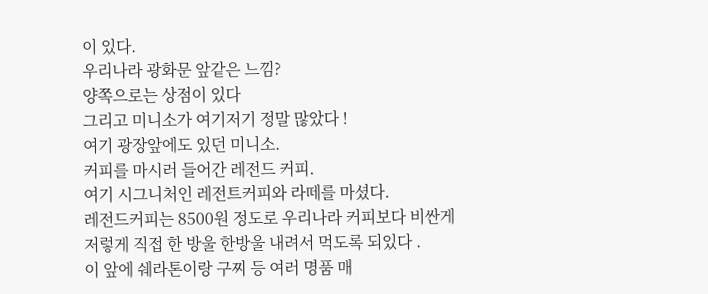이 있다.
우리나라 광화문 앞같은 느낌?
양쪽으로는 상점이 있다
그리고 미니소가 여기저기 정말 많았다 !
여기 광장앞에도 있던 미니소.
커피를 마시러 들어간 레전드 커피.
여기 시그니처인 레전트커피와 라떼를 마셨다.
레전드커피는 8500원 정도로 우리나라 커피보다 비싼게 저렇게 직접 한 방울 한방울 내려서 먹도록 되있다 .
이 앞에 쉐라톤이랑 구찌 등 여러 명품 매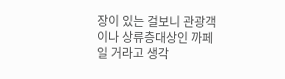장이 있는 걸보니 관광객이나 상류층대상인 까페일 거라고 생각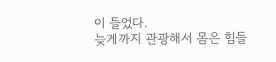이 들었다.
늦게까지 관광해서 몸은 힘들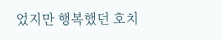었지만 행복했던 호치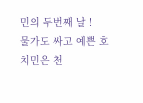민의 두번째 날 !
물가도 싸고 예쁜 호치민은 천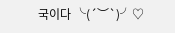국이다 ╰(´︶`)╯♡